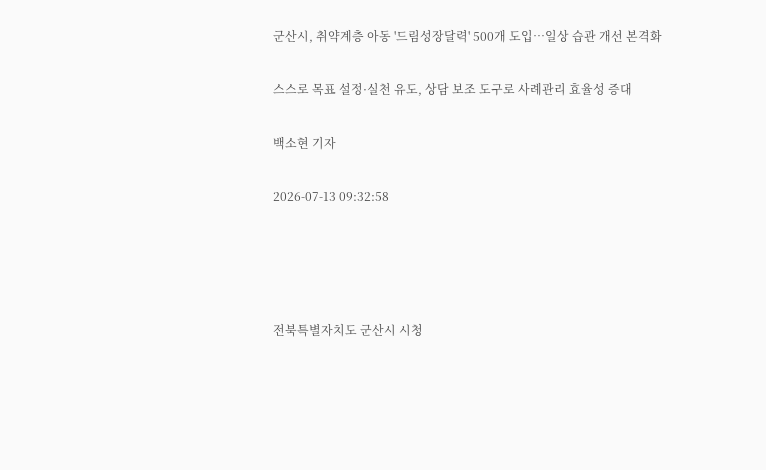군산시, 취약계층 아동 '드림성장달력' 500개 도입…일상 습관 개선 본격화

스스로 목표 설정·실천 유도, 상담 보조 도구로 사례관리 효율성 증대

백소현 기자

2026-07-13 09:32:58




전북특별자치도 군산시 시청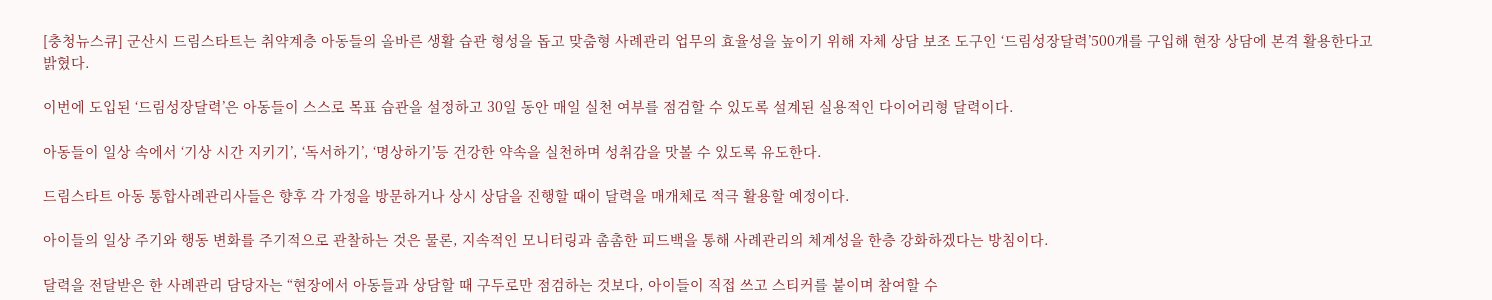[충청뉴스큐] 군산시 드림스타트는 취약계층 아동들의 올바른 생활 습관 형성을 돕고 맞춤형 사례관리 업무의 효율성을 높이기 위해 자체 상담 보조 도구인 ‘드림성장달력’500개를 구입해 현장 상담에 본격 활용한다고 밝혔다.

이번에 도입된 ‘드림성장달력’은 아동들이 스스로 목표 습관을 설정하고 30일 동안 매일 실천 여부를 점검할 수 있도록 설계된 실용적인 다이어리형 달력이다.

아동들이 일상 속에서 ‘기상 시간 지키기’, ‘독서하기’, ‘명상하기’등 건강한 약속을 실천하며 성취감을 맛볼 수 있도록 유도한다.

드림스타트 아동 통합사례관리사들은 향후 각 가정을 방문하거나 상시 상담을 진행할 때이 달력을 매개체로 적극 활용할 예정이다.

아이들의 일상 주기와 행동 변화를 주기적으로 관찰하는 것은 물론, 지속적인 모니터링과 촘촘한 피드백을 통해 사례관리의 체계성을 한층 강화하겠다는 방침이다.

달력을 전달받은 한 사례관리 담당자는 “현장에서 아동들과 상담할 때 구두로만 점검하는 것보다, 아이들이 직접 쓰고 스티커를 붙이며 참여할 수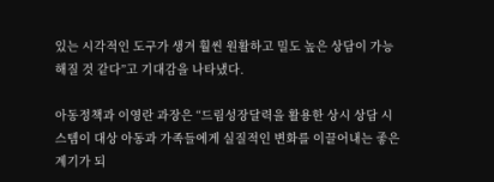있는 시각적인 도구가 생겨 훨씬 원활하고 밀도 높은 상담이 가능해질 것 같다”고 기대감을 나타냈다.

아동정책과 이영란 과장은 “드림성장달력을 활용한 상시 상담 시스템이 대상 아동과 가족들에게 실질적인 변화를 이끌어내는 좋은 계기가 되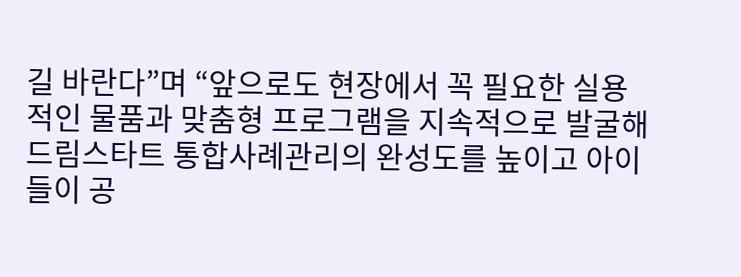길 바란다”며 “앞으로도 현장에서 꼭 필요한 실용적인 물품과 맞춤형 프로그램을 지속적으로 발굴해 드림스타트 통합사례관리의 완성도를 높이고 아이들이 공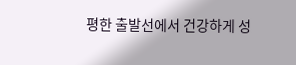평한 출발선에서 건강하게 성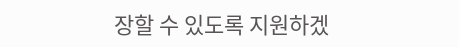장할 수 있도록 지원하겠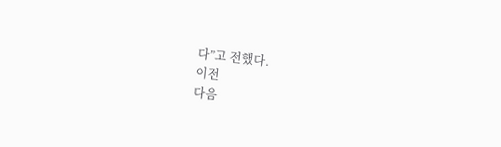다”고 전했다.
이전
다음